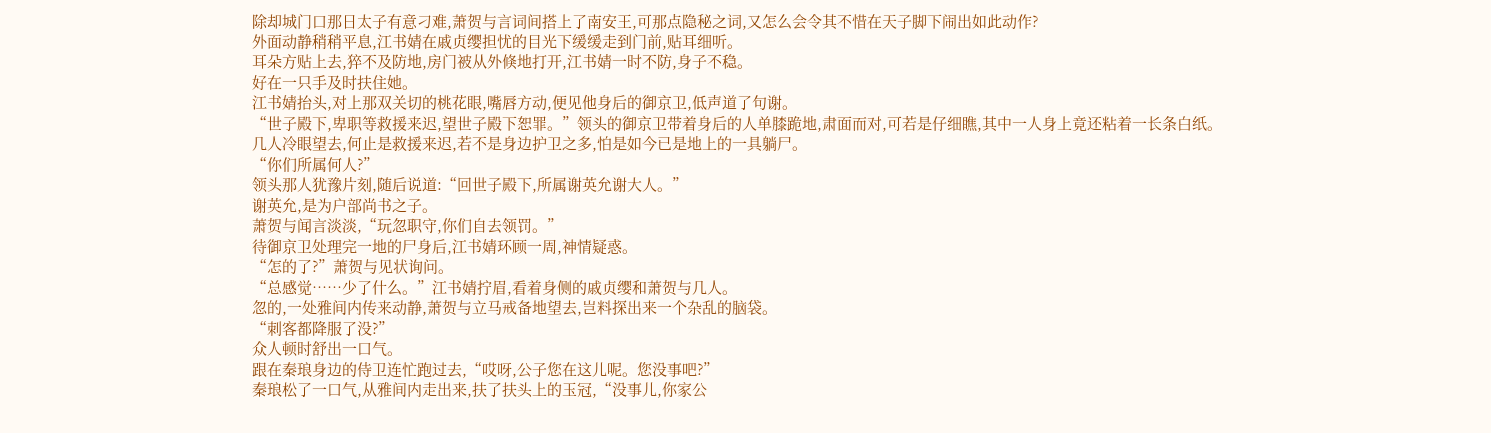除却城门口那日太子有意刁难,萧贺与言词间搭上了南安王,可那点隐秘之词,又怎么会令其不惜在天子脚下闹出如此动作?
外面动静稍稍平息,江书婧在戚贞缨担忧的目光下缓缓走到门前,贴耳细听。
耳朵方贴上去,猝不及防地,房门被从外倏地打开,江书婧一时不防,身子不稳。
好在一只手及时扶住她。
江书婧抬头,对上那双关切的桃花眼,嘴唇方动,便见他身后的御京卫,低声道了句谢。
“世子殿下,卑职等救援来迟,望世子殿下恕罪。”领头的御京卫带着身后的人单膝跪地,肃面而对,可若是仔细瞧,其中一人身上竟还粘着一长条白纸。
几人冷眼望去,何止是救援来迟,若不是身边护卫之多,怕是如今已是地上的一具躺尸。
“你们所属何人?”
领头那人犹豫片刻,随后说道:“回世子殿下,所属谢英允谢大人。”
谢英允,是为户部尚书之子。
萧贺与闻言淡淡,“玩忽职守,你们自去领罚。”
待御京卫处理完一地的尸身后,江书婧环顾一周,神情疑惑。
“怎的了?”萧贺与见状询问。
“总感觉……少了什么。”江书婧拧眉,看着身侧的戚贞缨和萧贺与几人。
忽的,一处雅间内传来动静,萧贺与立马戒备地望去,岂料探出来一个杂乱的脑袋。
“刺客都降服了没?”
众人顿时舒出一口气。
跟在秦琅身边的侍卫连忙跑过去,“哎呀,公子您在这儿呢。您没事吧?”
秦琅松了一口气,从雅间内走出来,扶了扶头上的玉冠,“没事儿,你家公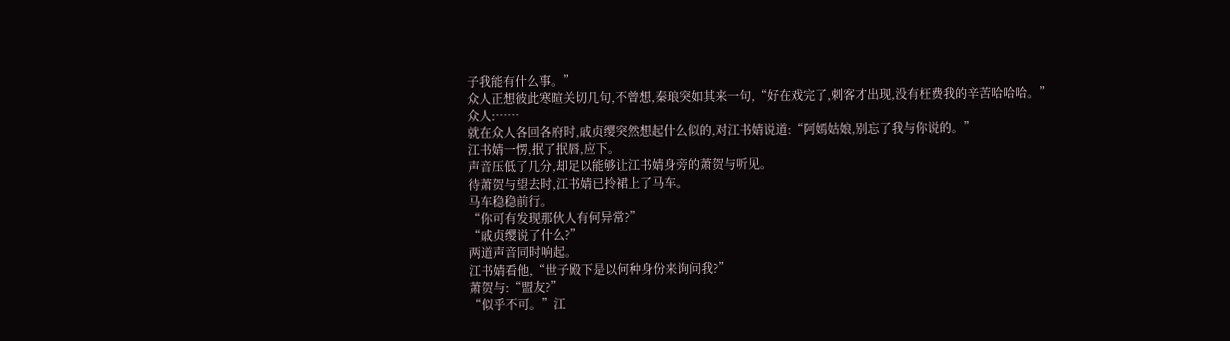子我能有什么事。”
众人正想彼此寒暄关切几句,不曾想,秦琅突如其来一句,“好在戏完了,刺客才出现,没有枉费我的辛苦哈哈哈。”
众人:……
就在众人各回各府时,戚贞缨突然想起什么似的,对江书婧说道:“阿嫣姑娘,别忘了我与你说的。”
江书婧一愣,抿了抿唇,应下。
声音压低了几分,却足以能够让江书婧身旁的萧贺与听见。
待萧贺与望去时,江书婧已拎裙上了马车。
马车稳稳前行。
“你可有发现那伙人有何异常?”
“戚贞缨说了什么?”
两道声音同时响起。
江书婧看他,“世子殿下是以何种身份来询问我?”
萧贺与:“盟友?”
“似乎不可。”江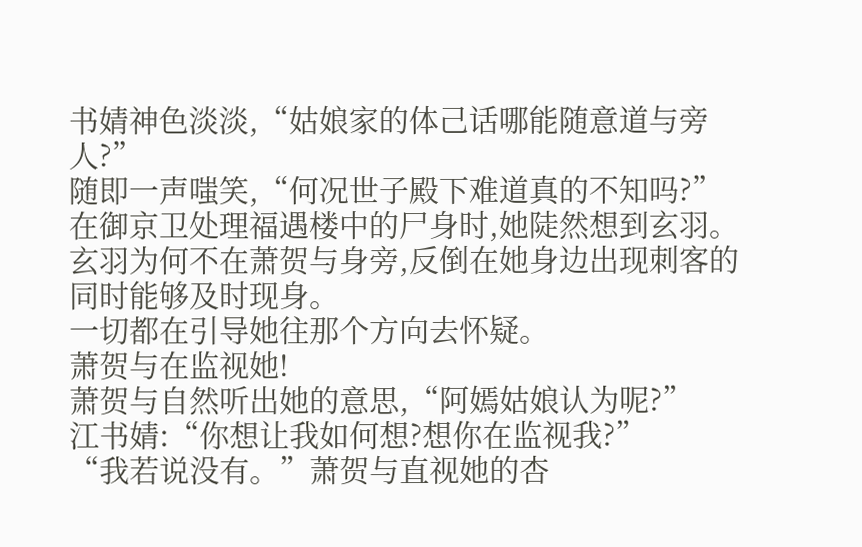书婧神色淡淡,“姑娘家的体己话哪能随意道与旁人?”
随即一声嗤笑,“何况世子殿下难道真的不知吗?”
在御京卫处理福遇楼中的尸身时,她陡然想到玄羽。
玄羽为何不在萧贺与身旁,反倒在她身边出现刺客的同时能够及时现身。
一切都在引导她往那个方向去怀疑。
萧贺与在监视她!
萧贺与自然听出她的意思,“阿嫣姑娘认为呢?”
江书婧:“你想让我如何想?想你在监视我?”
“我若说没有。”萧贺与直视她的杏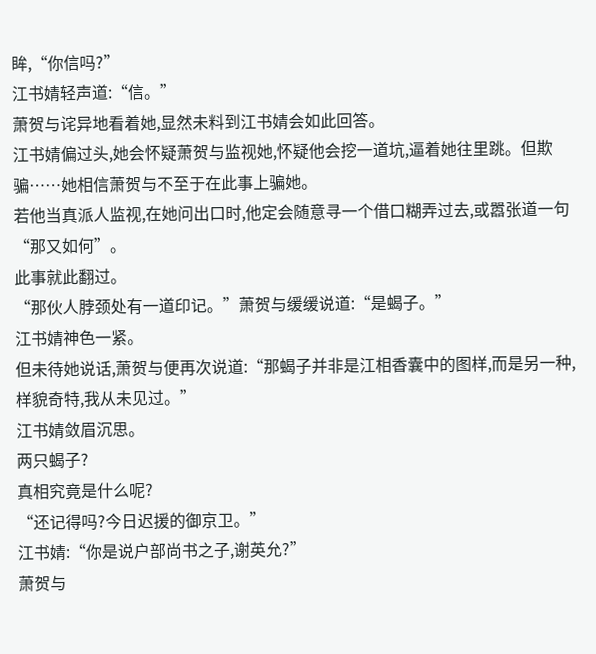眸,“你信吗?”
江书婧轻声道:“信。”
萧贺与诧异地看着她,显然未料到江书婧会如此回答。
江书婧偏过头,她会怀疑萧贺与监视她,怀疑他会挖一道坑,逼着她往里跳。但欺骗……她相信萧贺与不至于在此事上骗她。
若他当真派人监视,在她问出口时,他定会随意寻一个借口糊弄过去,或嚣张道一句“那又如何”。
此事就此翻过。
“那伙人脖颈处有一道印记。”萧贺与缓缓说道:“是蝎子。”
江书婧神色一紧。
但未待她说话,萧贺与便再次说道:“那蝎子并非是江相香囊中的图样,而是另一种,样貌奇特,我从未见过。”
江书婧敛眉沉思。
两只蝎子?
真相究竟是什么呢?
“还记得吗?今日迟援的御京卫。”
江书婧:“你是说户部尚书之子,谢英允?”
萧贺与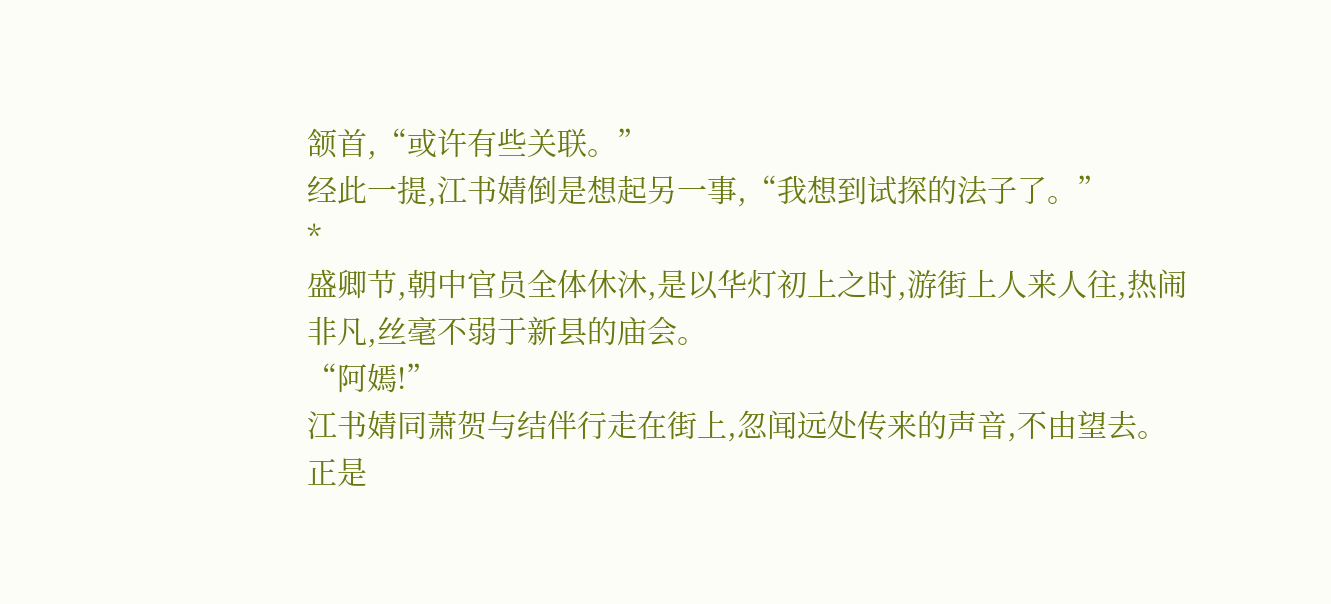颔首,“或许有些关联。”
经此一提,江书婧倒是想起另一事,“我想到试探的法子了。”
*
盛卿节,朝中官员全体休沐,是以华灯初上之时,游街上人来人往,热闹非凡,丝毫不弱于新县的庙会。
“阿嫣!”
江书婧同萧贺与结伴行走在街上,忽闻远处传来的声音,不由望去。
正是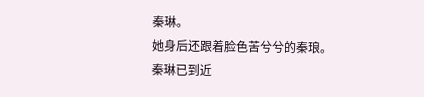秦琳。
她身后还跟着脸色苦兮兮的秦琅。
秦琳已到近